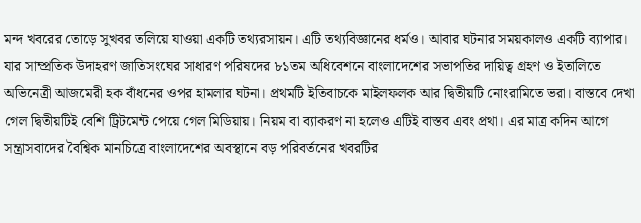মন্দ খবরের তোড়ে সুখবর তলিয়ে যাওয়া একটি তথ্যরসায়ন। এটি তথ্যবিজ্ঞানের ধর্মও। আবার ঘটনার সময়কালও একটি ব্যাপার। যার সাম্প্রতিক উদাহরণ জাতিসংঘের সাধারণ পরিষদের ৮১তম অধিবেশনে বাংলাদেশের সভাপতির দায়িত্ব গ্রহণ ও ইতালিতে অভিনেত্রী আজমেরী হক বাঁধনের ওপর হামলার ঘটনা। প্রথমটি ইতিবাচকে মাইলফলক আর দ্বিতীয়টি নোংরামিতে ভরা। বাস্তবে দেখা গেল দ্বিতীয়টিই বেশি ট্রিটমেন্ট পেয়ে গেল মিডিয়ায়। নিয়ম বা ব্যাকরণ না হলেও এটিই বাস্তব এবং প্রথা। এর মাত্র কদিন আগে সন্ত্রাসবাদের বৈশ্বিক মানচিত্রে বাংলাদেশের অবস্থানে বড় পরিবর্তনের খবরটির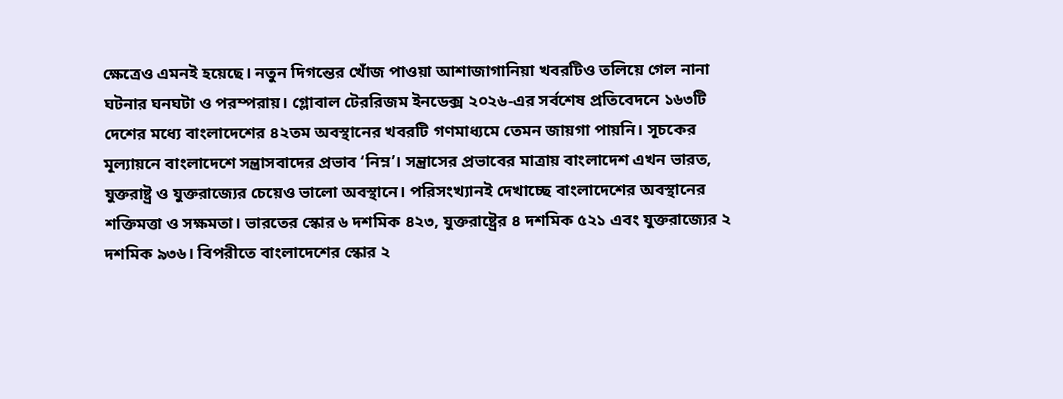ক্ষেত্রেও এমনই হয়েছে। নতুন দিগন্তের খোঁজ পাওয়া আশাজাগানিয়া খবরটিও তলিয়ে গেল নানা ঘটনার ঘনঘটা ও পরম্পরায়। গ্লোবাল টেররিজম ইনডেক্স ২০২৬-এর সর্বশেষ প্রতিবেদনে ১৬৩টি দেশের মধ্যে বাংলাদেশের ৪২তম অবস্থানের খবরটি গণমাধ্যমে তেমন জায়গা পায়নি। সূচকের মূল্যায়নে বাংলাদেশে সন্ত্রাসবাদের প্রভাব ‘নিম্ন’। সন্ত্রাসের প্রভাবের মাত্রায় বাংলাদেশ এখন ভারত, যুক্তরাষ্ট্র ও যুক্তরাজ্যের চেয়েও ভালো অবস্থানে। পরিসংখ্যানই দেখাচ্ছে বাংলাদেশের অবস্থানের শক্তিমত্তা ও সক্ষমতা। ভারতের স্কোর ৬ দশমিক ৪২৩, যুক্তরাষ্ট্রের ৪ দশমিক ৫২১ এবং যুক্তরাজ্যের ২ দশমিক ৯৩৬। বিপরীতে বাংলাদেশের স্কোর ২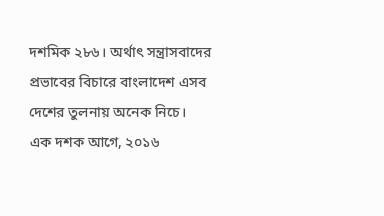দশমিক ২৮৬। অর্থাৎ সন্ত্রাসবাদের প্রভাবের বিচারে বাংলাদেশ এসব দেশের তুলনায় অনেক নিচে।
এক দশক আগে, ২০১৬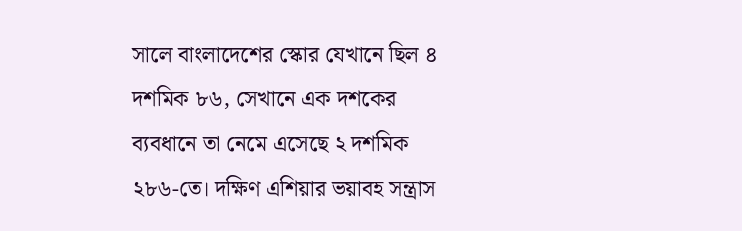সালে বাংলাদেশের স্কোর যেখানে ছিল ৪ দশমিক ৮৬, সেখানে এক দশকের ব্যবধানে তা নেমে এসেছে ২ দশমিক ২৮৬-তে। দক্ষিণ এশিয়ার ভয়াবহ সন্ত্রাস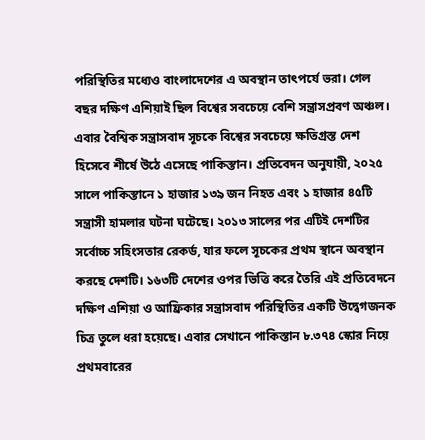পরিস্থিতির মধ্যেও বাংলাদেশের এ অবস্থান তাৎপর্যে ভরা। গেল বছর দক্ষিণ এশিয়াই ছিল বিশ্বের সবচেয়ে বেশি সন্ত্রাসপ্রবণ অঞ্চল। এবার বৈশ্বিক সন্ত্রাসবাদ সূচকে বিশ্বের সবচেয়ে ক্ষতিগ্রস্ত দেশ হিসেবে শীর্ষে উঠে এসেছে পাকিস্তান। প্রতিবেদন অনুযায়ী, ২০২৫ সালে পাকিস্তানে ১ হাজার ১৩৯ জন নিহত এবং ১ হাজার ৪৫টি সন্ত্রাসী হামলার ঘটনা ঘটেছে। ২০১৩ সালের পর এটিই দেশটির সর্বোচ্চ সহিংসতার রেকর্ড, যার ফলে সূচকের প্রথম স্থানে অবস্থান করছে দেশটি। ১৬৩টি দেশের ওপর ভিত্তি করে তৈরি এই প্রতিবেদনে দক্ষিণ এশিয়া ও আফ্রিকার সন্ত্রাসবাদ পরিস্থিতির একটি উদ্বেগজনক চিত্র তুলে ধরা হয়েছে। এবার সেখানে পাকিস্তান ৮.৩৭৪ স্কোর নিয়ে প্রথমবারের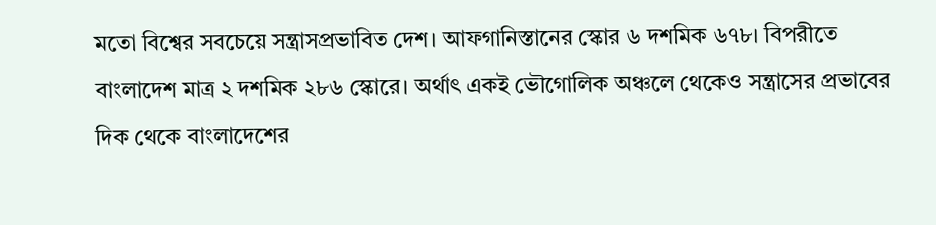মতো বিশ্বের সবচেয়ে সন্ত্রাসপ্রভাবিত দেশ। আফগানিস্তানের স্কোর ৬ দশমিক ৬৭৮। বিপরীতে বাংলাদেশ মাত্র ২ দশমিক ২৮৬ স্কোরে। অর্থাৎ একই ভৌগোলিক অঞ্চলে থেকেও সন্ত্রাসের প্রভাবের দিক থেকে বাংলাদেশের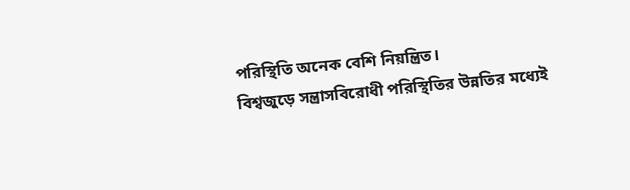পরিস্থিতি অনেক বেশি নিয়ন্ত্রিত।
বিশ্বজুড়ে সন্ত্রাসবিরোধী পরিস্থিতির উন্নতির মধ্যেই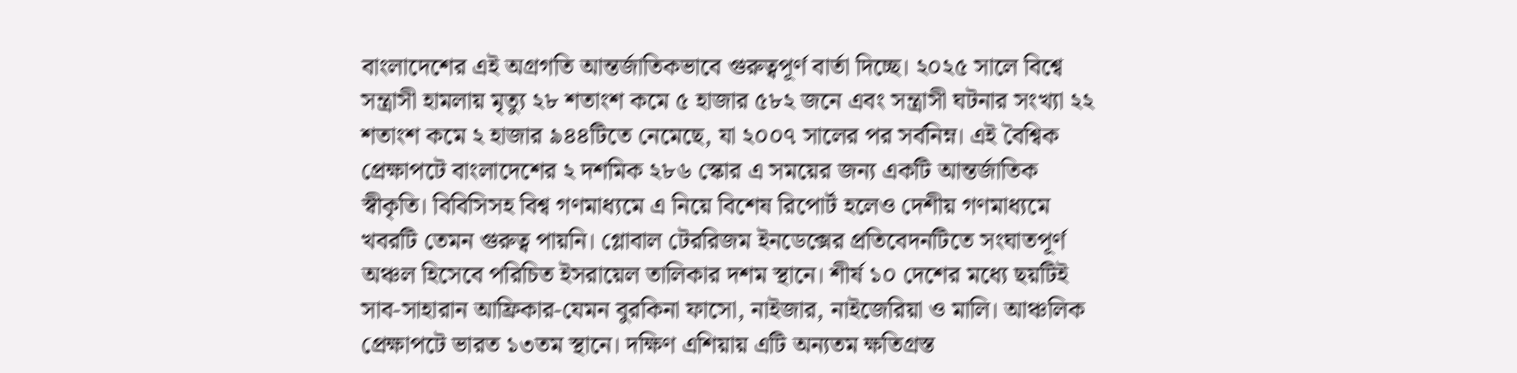বাংলাদেশের এই অগ্রগতি আন্তর্জাতিকভাবে গুরুত্বপূর্ণ বার্তা দিচ্ছে। ২০২৫ সালে বিশ্বে সন্ত্রাসী হামলায় মৃত্যু ২৮ শতাংশ কমে ৫ হাজার ৫৮২ জনে এবং সন্ত্রাসী ঘটনার সংখ্যা ২২ শতাংশ কমে ২ হাজার ৯৪৪টিতে নেমেছে, যা ২০০৭ সালের পর সর্বনিম্ন। এই বৈশ্বিক প্রেক্ষাপটে বাংলাদেশের ২ দশমিক ২৮৬ স্কোর এ সময়ের জন্য একটি আন্তর্জাতিক স্বীকৃতি। বিবিসিসহ বিশ্ব গণমাধ্যমে এ নিয়ে বিশেষ রিপোর্ট হলেও দেশীয় গণমাধ্যমে খবরটি তেমন গুরুত্ব পায়নি। গ্লোবাল টেররিজম ইনডেক্সের প্রতিবেদনটিতে সংঘাতপূর্ণ অঞ্চল হিসেবে পরিচিত ইসরায়েল তালিকার দশম স্থানে। শীর্ষ ১০ দেশের মধ্যে ছয়টিই সাব-সাহারান আফ্রিকার-যেমন বুরকিনা ফাসো, নাইজার, নাইজেরিয়া ও মালি। আঞ্চলিক প্রেক্ষাপটে ভারত ১৩তম স্থানে। দক্ষিণ এশিয়ায় এটি অন্যতম ক্ষতিগ্রস্ত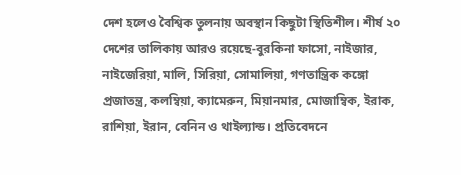দেশ হলেও বৈশ্বিক তুলনায় অবস্থান কিছুটা স্থিতিশীল। শীর্ষ ২০ দেশের তালিকায় আরও রয়েছে-বুরকিনা ফাসো, নাইজার, নাইজেরিয়া, মালি, সিরিয়া, সোমালিয়া, গণতান্ত্রিক কঙ্গো প্রজাতন্ত্র, কলম্বিয়া, ক্যামেরুন, মিয়ানমার, মোজাম্বিক, ইরাক, রাশিয়া, ইরান, বেনিন ও থাইল্যান্ড। প্রতিবেদনে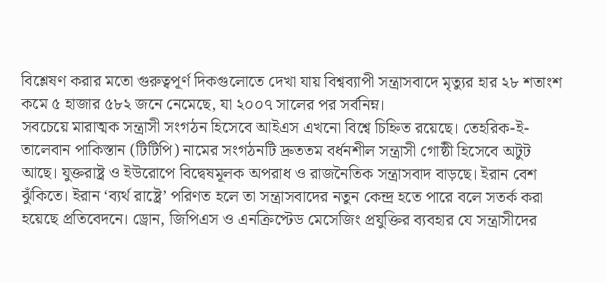বিশ্লেষণ করার মতো গুরুত্বপূর্ণ দিকগুলোতে দেখা যায় বিশ্বব্যাপী সন্ত্রাসবাদে মৃত্যুর হার ২৮ শতাংশ কমে ৫ হাজার ৫৮২ জনে নেমেছে, যা ২০০৭ সালের পর সর্বনিম্ন।
সবচেয়ে মারাত্মক সন্ত্রাসী সংগঠন হিসেবে আইএস এখনো বিশ্বে চিহ্নিত রয়েছে। তেহরিক-ই-তালেবান পাকিস্তান (টিটিপি) নামের সংগঠনটি দ্রুততম বর্ধনশীল সন্ত্রাসী গোষ্ঠী হিসেবে অটুট আছে। যুক্তরাষ্ট্র ও ইউরোপে বিদ্বেষমূলক অপরাধ ও রাজনৈতিক সন্ত্রাসবাদ বাড়ছে। ইরান বেশ ঝুঁকিতে। ইরান ‘ব্যর্থ রাষ্ট্রে’ পরিণত হলে তা সন্ত্রাসবাদের নতুন কেন্দ্র হতে পারে বলে সতর্ক করা হয়েছে প্রতিবেদনে। ড্রোন, জিপিএস ও এনক্রিপ্টেড মেসেজিং প্রযুক্তির ব্যবহার যে সন্ত্রাসীদের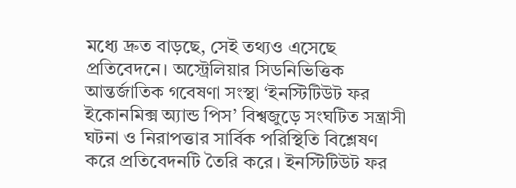মধ্যে দ্রুত বাড়ছে, সেই তথ্যও এসেছে প্রতিবেদনে। অস্ট্রেলিয়ার সিডনিভিত্তিক আন্তর্জাতিক গবেষণা সংস্থা ‘ইনস্টিটিউট ফর ইকোনমিক্স অ্যান্ড পিস’ বিশ্বজুড়ে সংঘটিত সন্ত্রাসী ঘটনা ও নিরাপত্তার সার্বিক পরিস্থিতি বিশ্লেষণ করে প্রতিবেদনটি তৈরি করে। ইনস্টিটিউট ফর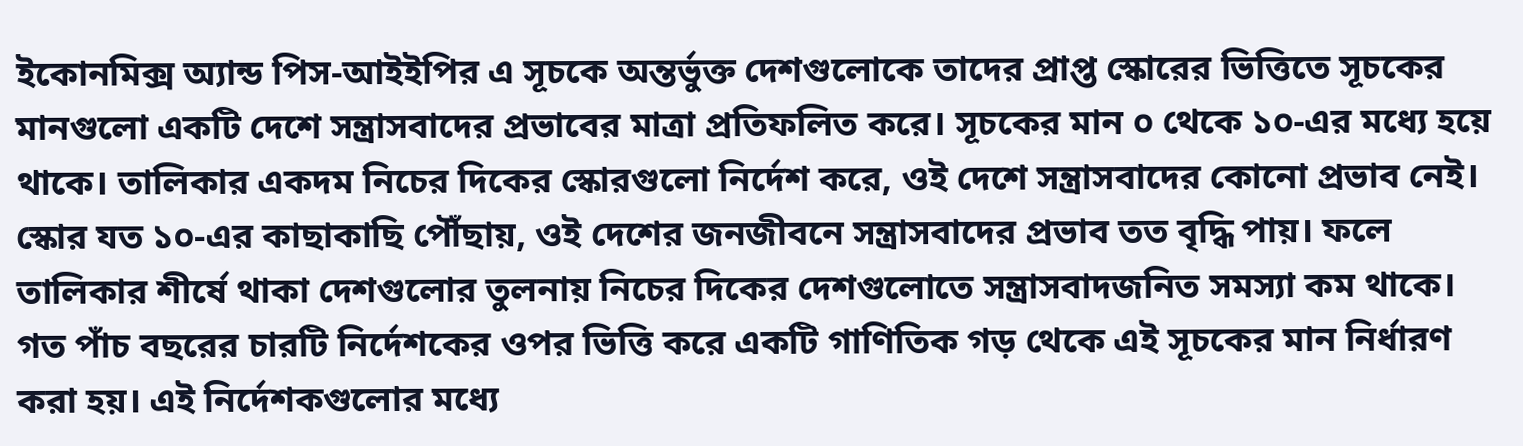ইকোনমিক্স অ্যান্ড পিস-আইইপির এ সূচকে অন্তর্ভুক্ত দেশগুলোকে তাদের প্রাপ্ত স্কোরের ভিত্তিতে সূচকের মানগুলো একটি দেশে সন্ত্রাসবাদের প্রভাবের মাত্রা প্রতিফলিত করে। সূচকের মান ০ থেকে ১০-এর মধ্যে হয়ে থাকে। তালিকার একদম নিচের দিকের স্কোরগুলো নির্দেশ করে, ওই দেশে সন্ত্রাসবাদের কোনো প্রভাব নেই। স্কোর যত ১০-এর কাছাকাছি পৌঁছায়, ওই দেশের জনজীবনে সন্ত্রাসবাদের প্রভাব তত বৃদ্ধি পায়। ফলে তালিকার শীর্ষে থাকা দেশগুলোর তুলনায় নিচের দিকের দেশগুলোতে সন্ত্রাসবাদজনিত সমস্যা কম থাকে।
গত পাঁচ বছরের চারটি নির্দেশকের ওপর ভিত্তি করে একটি গাণিতিক গড় থেকে এই সূচকের মান নির্ধারণ করা হয়। এই নির্দেশকগুলোর মধ্যে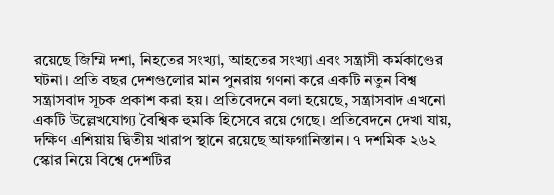রয়েছে জিম্মি দশা, নিহতের সংখ্যা, আহতের সংখ্যা এবং সন্ত্রাসী কর্মকাণ্ডের ঘটনা। প্রতি বছর দেশগুলোর মান পুনরায় গণনা করে একটি নতুন বিশ্ব সন্ত্রাসবাদ সূচক প্রকাশ করা হয়। প্রতিবেদনে বলা হয়েছে, সন্ত্রাসবাদ এখনো একটি উল্লেখযোগ্য বৈশ্বিক হুমকি হিসেবে রয়ে গেছে। প্রতিবেদনে দেখা যায়, দক্ষিণ এশিয়ায় দ্বিতীয় খারাপ স্থানে রয়েছে আফগানিস্তান। ৭ দশমিক ২৬২ স্কোর নিয়ে বিশ্বে দেশটির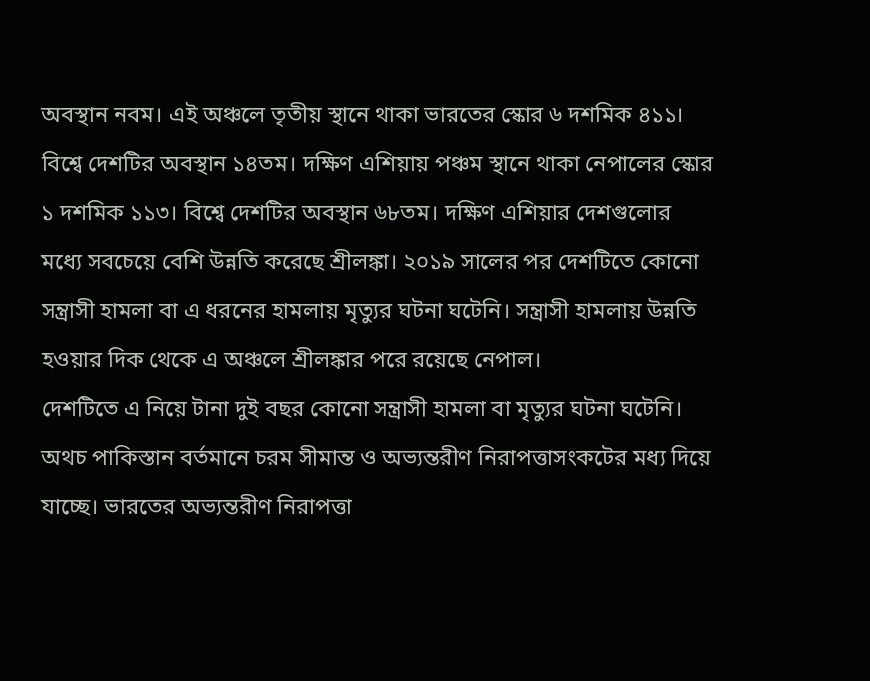অবস্থান নবম। এই অঞ্চলে তৃতীয় স্থানে থাকা ভারতের স্কোর ৬ দশমিক ৪১১। বিশ্বে দেশটির অবস্থান ১৪তম। দক্ষিণ এশিয়ায় পঞ্চম স্থানে থাকা নেপালের স্কোর ১ দশমিক ১১৩। বিশ্বে দেশটির অবস্থান ৬৮তম। দক্ষিণ এশিয়ার দেশগুলোর মধ্যে সবচেয়ে বেশি উন্নতি করেছে শ্রীলঙ্কা। ২০১৯ সালের পর দেশটিতে কোনো সন্ত্রাসী হামলা বা এ ধরনের হামলায় মৃত্যুর ঘটনা ঘটেনি। সন্ত্রাসী হামলায় উন্নতি হওয়ার দিক থেকে এ অঞ্চলে শ্রীলঙ্কার পরে রয়েছে নেপাল।
দেশটিতে এ নিয়ে টানা দুই বছর কোনো সন্ত্রাসী হামলা বা মৃত্যুর ঘটনা ঘটেনি। অথচ পাকিস্তান বর্তমানে চরম সীমান্ত ও অভ্যন্তরীণ নিরাপত্তাসংকটের মধ্য দিয়ে যাচ্ছে। ভারতের অভ্যন্তরীণ নিরাপত্তা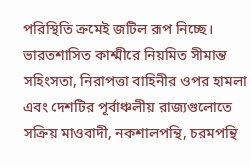পরিস্থিতি ক্রমেই জটিল রূপ নিচ্ছে। ভারতশাসিত কাশ্মীরে নিয়মিত সীমান্ত সহিংসতা, নিরাপত্তা বাহিনীর ওপর হামলা এবং দেশটির পূর্বাঞ্চলীয় রাজ্যগুলোতে সক্রিয় মাওবাদী, নকশালপন্থি, চরমপন্থি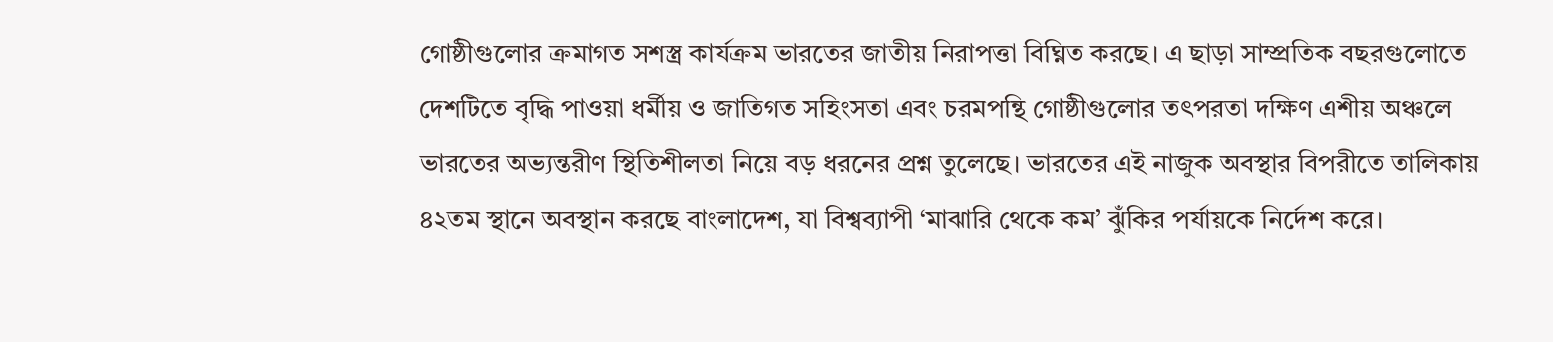গোষ্ঠীগুলোর ক্রমাগত সশস্ত্র কার্যক্রম ভারতের জাতীয় নিরাপত্তা বিঘ্নিত করছে। এ ছাড়া সাম্প্রতিক বছরগুলোতে দেশটিতে বৃদ্ধি পাওয়া ধর্মীয় ও জাতিগত সহিংসতা এবং চরমপন্থি গোষ্ঠীগুলোর তৎপরতা দক্ষিণ এশীয় অঞ্চলে ভারতের অভ্যন্তরীণ স্থিতিশীলতা নিয়ে বড় ধরনের প্রশ্ন তুলেছে। ভারতের এই নাজুক অবস্থার বিপরীতে তালিকায় ৪২তম স্থানে অবস্থান করছে বাংলাদেশ, যা বিশ্বব্যাপী ‘মাঝারি থেকে কম’ ঝুঁকির পর্যায়কে নির্দেশ করে।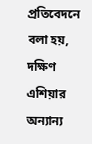প্রতিবেদনে বলা হয়, দক্ষিণ এশিয়ার অন্যান্য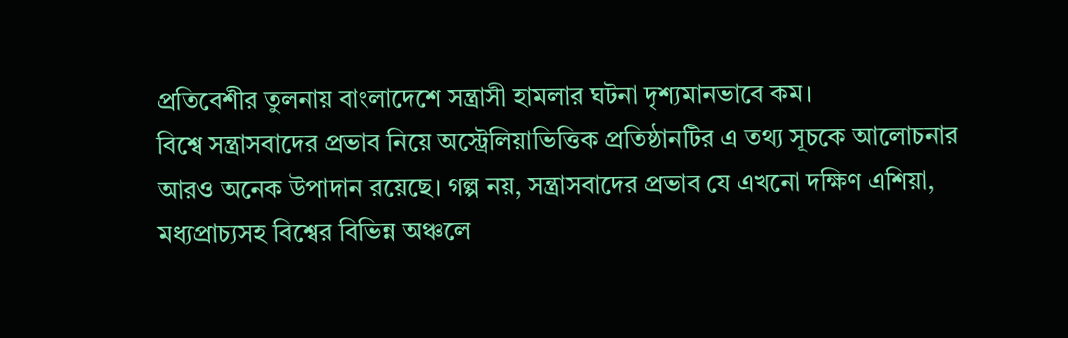প্রতিবেশীর তুলনায় বাংলাদেশে সন্ত্রাসী হামলার ঘটনা দৃশ্যমানভাবে কম।
বিশ্বে সন্ত্রাসবাদের প্রভাব নিয়ে অস্ট্রেলিয়াভিত্তিক প্রতিষ্ঠানটির এ তথ্য সূচকে আলোচনার আরও অনেক উপাদান রয়েছে। গল্প নয়, সন্ত্রাসবাদের প্রভাব যে এখনো দক্ষিণ এশিয়া, মধ্যপ্রাচ্যসহ বিশ্বের বিভিন্ন অঞ্চলে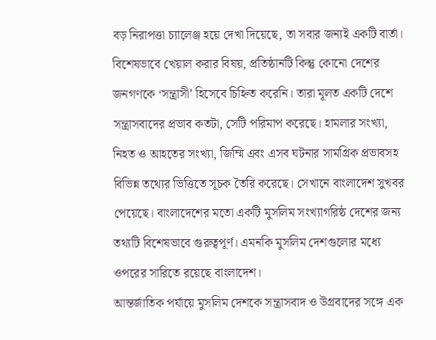বড় নিরাপত্তা চ্যালেঞ্জ হয়ে দেখা দিয়েছে, তা সবার জন্যই একটি বার্তা। বিশেষভাবে খেয়াল করার বিষয়, প্রতিষ্ঠানটি কিন্তু কোনো দেশের জনগণকে ‘সন্ত্রাসী’ হিসেবে চিহ্নিত করেনি। তারা মূলত একটি দেশে সন্ত্রাসবাদের প্রভাব কতটা, সেটি পরিমাপ করেছে। হামলার সংখ্যা, নিহত ও আহতের সংখ্যা, জিম্মি এবং এসব ঘটনার সামগ্রিক প্রভাবসহ বিভিন্ন তথ্যের ভিত্তিতে সূচক তৈরি করেছে। সেখানে বাংলাদেশ সুখবর পেয়েছে। বাংলাদেশের মতো একটি মুসলিম সংখ্যাগরিষ্ঠ দেশের জন্য তথ্যটি বিশেষভাবে গুরুত্বপূর্ণ। এমনকি মুসলিম দেশগুলোর মধ্যে ওপরের সারিতে রয়েছে বাংলাদেশ।
আন্তর্জাতিক পর্যায়ে মুসলিম দেশকে সন্ত্রাসবাদ ও উগ্রবাদের সঙ্গে এক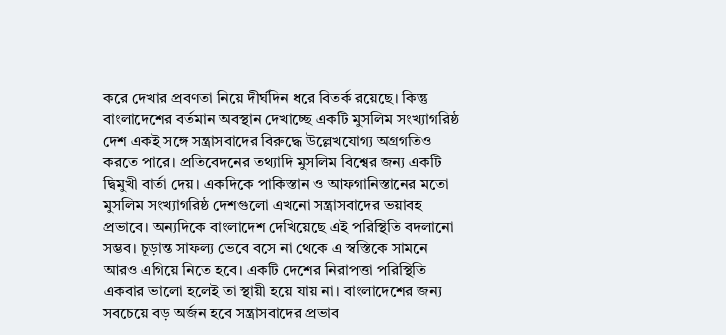করে দেখার প্রবণতা নিয়ে দীর্ঘদিন ধরে বিতর্ক রয়েছে। কিন্তু বাংলাদেশের বর্তমান অবস্থান দেখাচ্ছে একটি মুসলিম সংখ্যাগরিষ্ঠ দেশ একই সঙ্গে সন্ত্রাসবাদের বিরুদ্ধে উল্লেখযোগ্য অগ্রগতিও করতে পারে। প্রতিবেদনের তথ্যাদি মুসলিম বিশ্বের জন্য একটি দ্বিমুখী বার্তা দেয়। একদিকে পাকিস্তান ও আফগানিস্তানের মতো মুসলিম সংখ্যাগরিষ্ঠ দেশগুলো এখনো সন্ত্রাসবাদের ভয়াবহ প্রভাবে। অন্যদিকে বাংলাদেশ দেখিয়েছে এই পরিস্থিতি বদলানো সম্ভব। চূড়ান্ত সাফল্য ভেবে বসে না থেকে এ স্বস্তিকে সামনে আরও এগিয়ে নিতে হবে। একটি দেশের নিরাপত্তা পরিস্থিতি একবার ভালো হলেই তা স্থায়ী হয়ে যায় না। বাংলাদেশের জন্য সবচেয়ে বড় অর্জন হবে সন্ত্রাসবাদের প্রভাব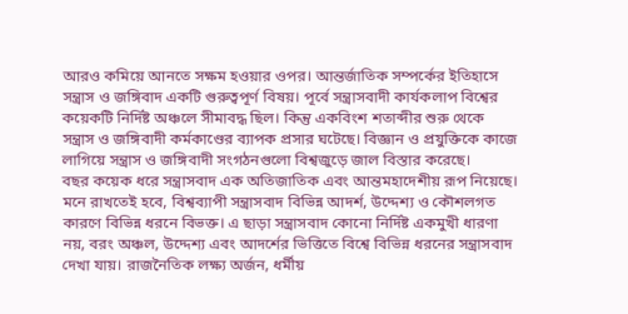আরও কমিয়ে আনতে সক্ষম হওয়ার ওপর। আন্তর্জাতিক সম্পর্কের ইতিহাসে সন্ত্রাস ও জঙ্গিবাদ একটি গুরুত্বপূর্ণ বিষয়। পূর্বে সন্ত্রাসবাদী কার্যকলাপ বিশ্বের কয়েকটি নির্দিষ্ট অঞ্চলে সীমাবদ্ধ ছিল। কিন্তু একবিংশ শতাব্দীর শুরু থেকে সন্ত্রাস ও জঙ্গিবাদী কর্মকাণ্ডের ব্যাপক প্রসার ঘটেছে। বিজ্ঞান ও প্রযুক্তিকে কাজে লাগিয়ে সন্ত্রাস ও জঙ্গিবাদী সংগঠনগুলো বিশ্বজুড়ে জাল বিস্তার করেছে।
বছর কয়েক ধরে সন্ত্রাসবাদ এক অতিজাতিক এবং আন্তমহাদেশীয় রূপ নিয়েছে। মনে রাখতেই হবে, বিশ্বব্যাপী সন্ত্রাসবাদ বিভিন্ন আদর্শ, উদ্দেশ্য ও কৌশলগত কারণে বিভিন্ন ধরনে বিভক্ত। এ ছাড়া সন্ত্রাসবাদ কোনো নির্দিষ্ট একমুখী ধারণা নয়, বরং অঞ্চল, উদ্দেশ্য এবং আদর্শের ভিত্তিতে বিশ্বে বিভিন্ন ধরনের সন্ত্রাসবাদ দেখা যায়। রাজনৈতিক লক্ষ্য অর্জন, ধর্মীয়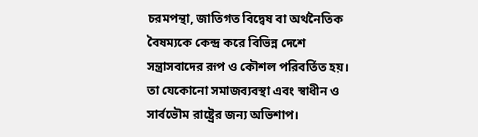চরমপন্থা, জাতিগত বিদ্বেষ বা অর্থনৈতিক বৈষম্যকে কেন্দ্র করে বিভিন্ন দেশে সন্ত্রাসবাদের রূপ ও কৌশল পরিবর্তিত হয়। তা যেকোনো সমাজব্যবস্থা এবং স্বাধীন ও সার্বভৌম রাষ্ট্রের জন্য অভিশাপ।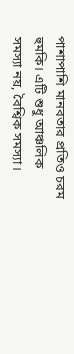পাশাপাশি মানবতার প্রতিও চরম হুমকি। এটি শুধু আঞ্চলিক সমস্যা নয়, বৈশ্বিক সমস্যা।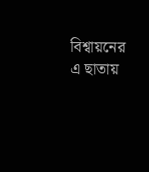বিশ্বায়নের এ ছাতায়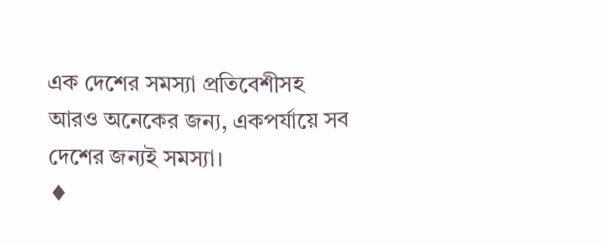এক দেশের সমস্যা প্রতিবেশীসহ আরও অনেকের জন্য, একপর্যায়ে সব দেশের জন্যই সমস্যা।
♦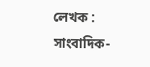লেখক : সাংবাদিক-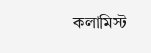কলামিস্ট